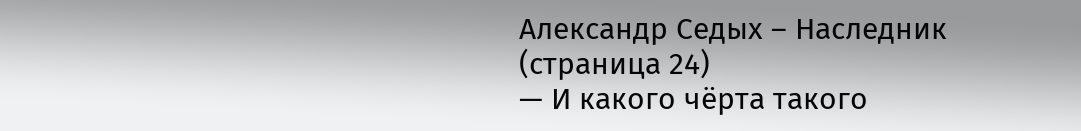Александр Седых – Наследник (страница 24)
— И какого чёрта такого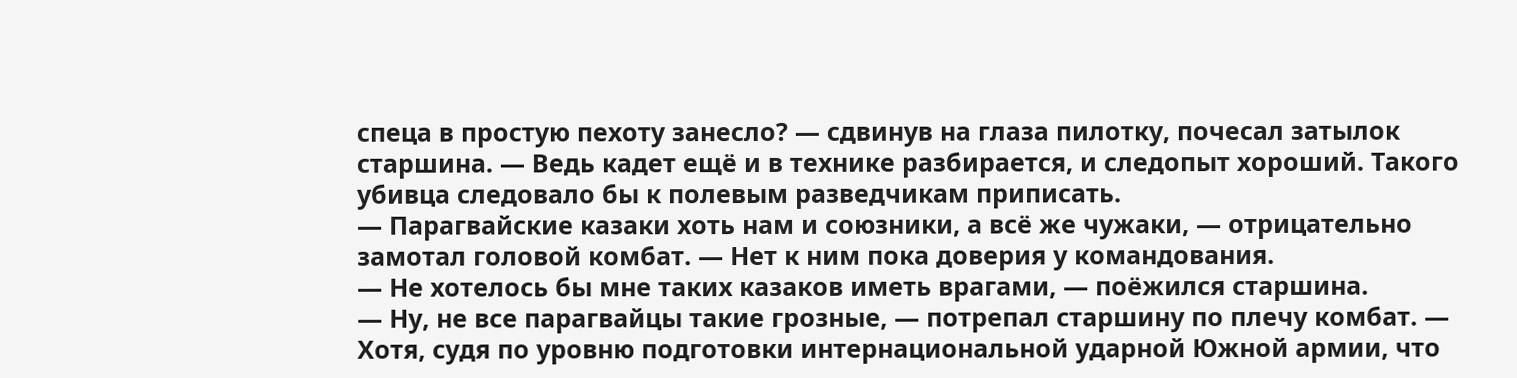спеца в простую пехоту занесло? — сдвинув на глаза пилотку, почесал затылок старшина. — Ведь кадет ещё и в технике разбирается, и следопыт хороший. Такого убивца следовало бы к полевым разведчикам приписать.
— Парагвайские казаки хоть нам и союзники, а всё же чужаки, — отрицательно замотал головой комбат. — Нет к ним пока доверия у командования.
— Не хотелось бы мне таких казаков иметь врагами, — поёжился старшина.
— Ну, не все парагвайцы такие грозные, — потрепал старшину по плечу комбат. — Хотя, судя по уровню подготовки интернациональной ударной Южной армии, что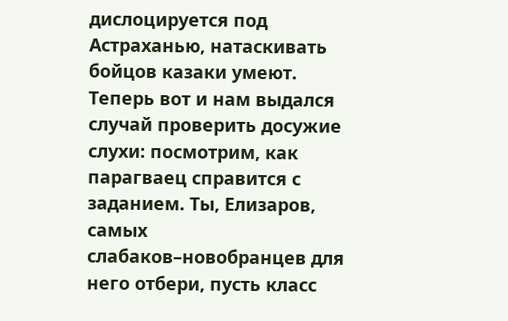дислоцируется под Астраханью, натаскивать бойцов казаки умеют. Теперь вот и нам выдался случай проверить досужие слухи: посмотрим, как парагваец справится с заданием. Ты, Елизаров, самых слабаков–новобранцев для него отбери, пусть класс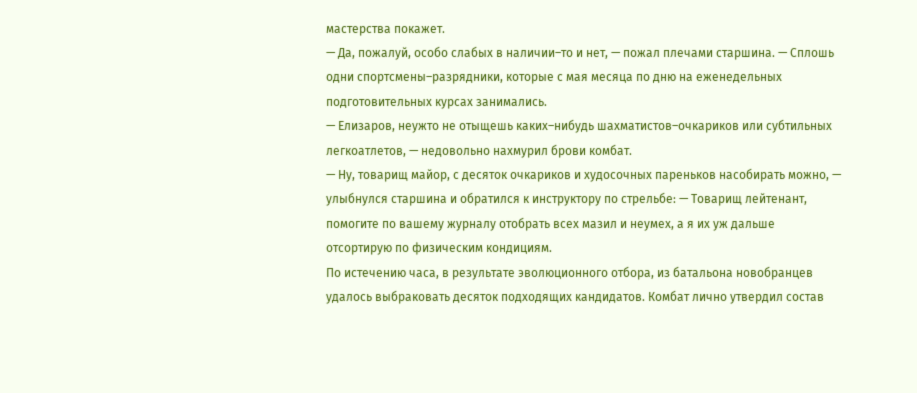мастерства покажет.
— Да, пожалуй, особо слабых в наличии–то и нет, — пожал плечами старшина. — Сплошь одни спортсмены–разрядники, которые с мая месяца по дню на еженедельных подготовительных курсах занимались.
— Елизаров, неужто не отыщешь каких–нибудь шахматистов–очкариков или субтильных легкоатлетов, — недовольно нахмурил брови комбат.
— Ну, товарищ майор, с десяток очкариков и худосочных пареньков насобирать можно, — улыбнулся старшина и обратился к инструктору по стрельбе: — Товарищ лейтенант, помогите по вашему журналу отобрать всех мазил и неумех, а я их уж дальше отсортирую по физическим кондициям.
По истечению часа, в результате эволюционного отбора, из батальона новобранцев удалось выбраковать десяток подходящих кандидатов. Комбат лично утвердил состав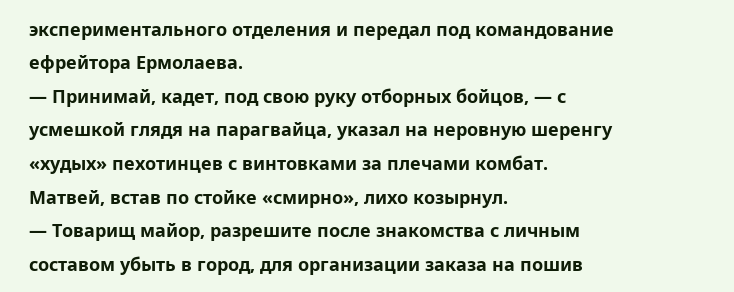экспериментального отделения и передал под командование ефрейтора Ермолаева.
— Принимай, кадет, под свою руку отборных бойцов, — с усмешкой глядя на парагвайца, указал на неровную шеренгу «худых» пехотинцев с винтовками за плечами комбат.
Матвей, встав по стойке «смирно», лихо козырнул.
— Товарищ майор, разрешите после знакомства с личным составом убыть в город, для организации заказа на пошив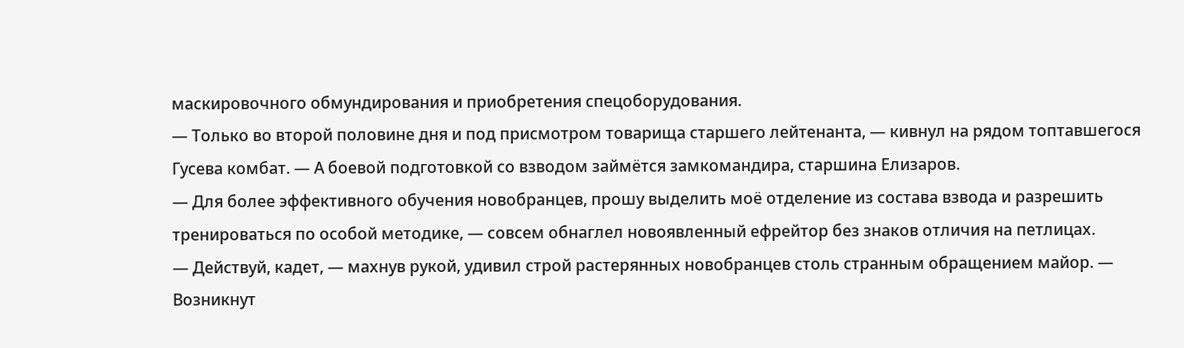маскировочного обмундирования и приобретения спецоборудования.
— Только во второй половине дня и под присмотром товарища старшего лейтенанта, — кивнул на рядом топтавшегося Гусева комбат. — А боевой подготовкой со взводом займётся замкомандира, старшина Елизаров.
— Для более эффективного обучения новобранцев, прошу выделить моё отделение из состава взвода и разрешить тренироваться по особой методике, — совсем обнаглел новоявленный ефрейтор без знаков отличия на петлицах.
— Действуй, кадет, — махнув рукой, удивил строй растерянных новобранцев столь странным обращением майор. — Возникнут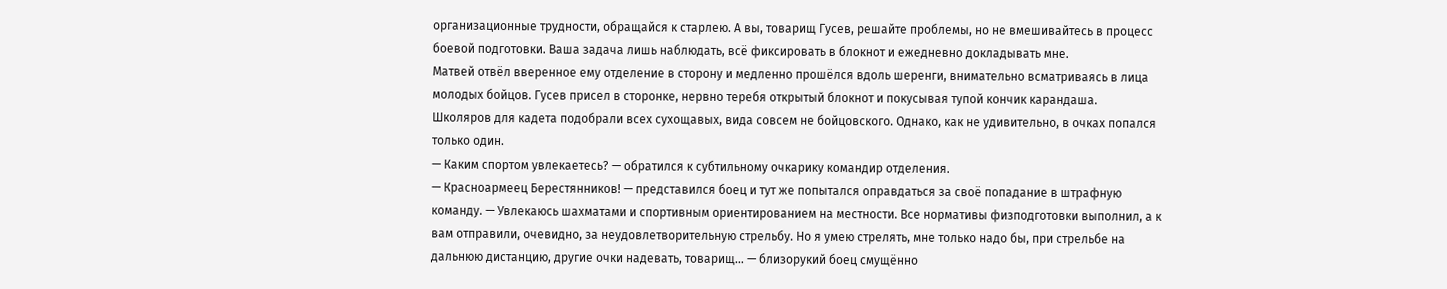организационные трудности, обращайся к старлею. А вы, товарищ Гусев, решайте проблемы, но не вмешивайтесь в процесс боевой подготовки. Ваша задача лишь наблюдать, всё фиксировать в блокнот и ежедневно докладывать мне.
Матвей отвёл вверенное ему отделение в сторону и медленно прошёлся вдоль шеренги, внимательно всматриваясь в лица молодых бойцов. Гусев присел в сторонке, нервно теребя открытый блокнот и покусывая тупой кончик карандаша.
Школяров для кадета подобрали всех сухощавых, вида совсем не бойцовского. Однако, как не удивительно, в очках попался только один.
— Каким спортом увлекаетесь? — обратился к субтильному очкарику командир отделения.
— Красноармеец Берестянников! — представился боец и тут же попытался оправдаться за своё попадание в штрафную команду. — Увлекаюсь шахматами и спортивным ориентированием на местности. Все нормативы физподготовки выполнил, а к вам отправили, очевидно, за неудовлетворительную стрельбу. Но я умею стрелять, мне только надо бы, при стрельбе на дальнюю дистанцию, другие очки надевать, товарищ… — близорукий боец смущённо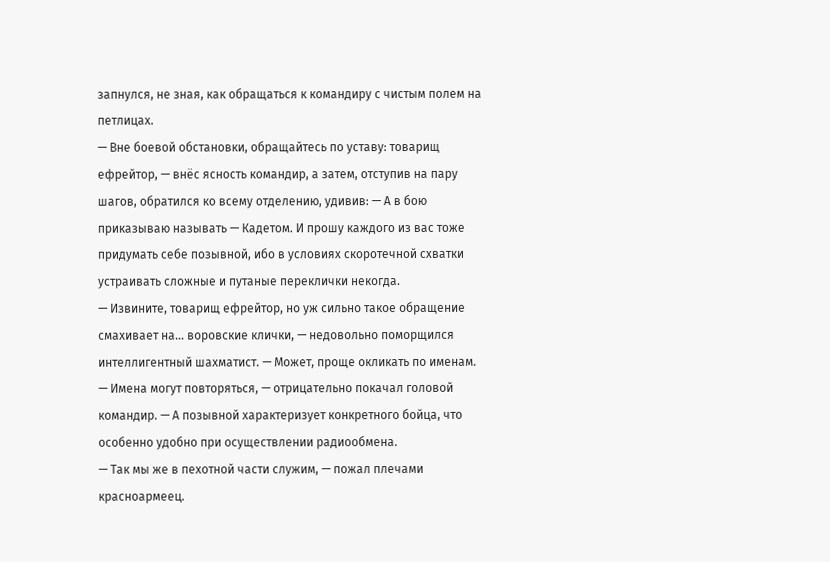запнулся, не зная, как обращаться к командиру с чистым полем на петлицах.
— Вне боевой обстановки, обращайтесь по уставу: товарищ ефрейтор, — внёс ясность командир, а затем, отступив на пару шагов, обратился ко всему отделению, удивив: — А в бою приказываю называть — Кадетом. И прошу каждого из вас тоже придумать себе позывной, ибо в условиях скоротечной схватки устраивать сложные и путаные переклички некогда.
— Извините, товарищ ефрейтор, но уж сильно такое обращение смахивает на… воровские клички, — недовольно поморщился интеллигентный шахматист. — Может, проще окликать по именам.
— Имена могут повторяться, — отрицательно покачал головой командир. — А позывной характеризует конкретного бойца, что особенно удобно при осуществлении радиообмена.
— Так мы же в пехотной части служим, — пожал плечами красноармеец.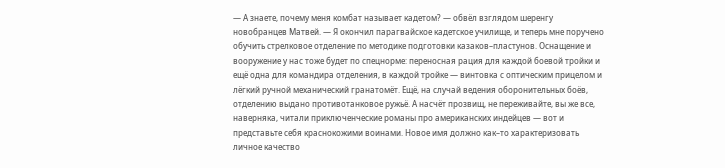— А знаете, почему меня комбат называет кадетом? — обвёл взглядом шеренгу новобранцев Матвей. — Я окончил парагвайское кадетское училище, и теперь мне поручено обучить стрелковое отделение по методике подготовки казаков–пластунов. Оснащение и вооружение у нас тоже будет по спецнорме: переносная рация для каждой боевой тройки и ещё одна для командира отделения, в каждой тройке — винтовка с оптическим прицелом и лёгкий ручной механический гранатомёт. Ещё, на случай ведения оборонительных боёв, отделению выдано противотанковое ружьё. А насчёт прозвищ, не переживайте, вы же все, наверняка, читали приключенческие романы про американских индейцев — вот и представьте себя краснокожими воинами. Новое имя должно как–то характеризовать личное качество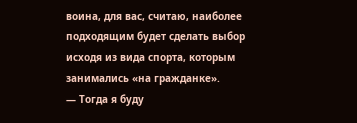воина, для вас, считаю, наиболее подходящим будет сделать выбор исходя из вида спорта, которым занимались «на гражданке».
— Тогда я буду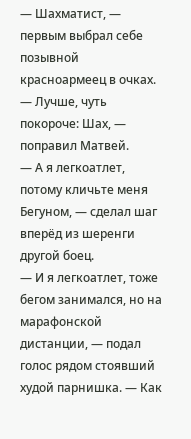— Шахматист, — первым выбрал себе позывной красноармеец в очках.
— Лучше, чуть покороче: Шах, — поправил Матвей.
— А я легкоатлет, потому кличьте меня Бегуном, — сделал шаг вперёд из шеренги другой боец.
— И я легкоатлет, тоже бегом занимался, но на марафонской дистанции, — подал голос рядом стоявший худой парнишка. — Как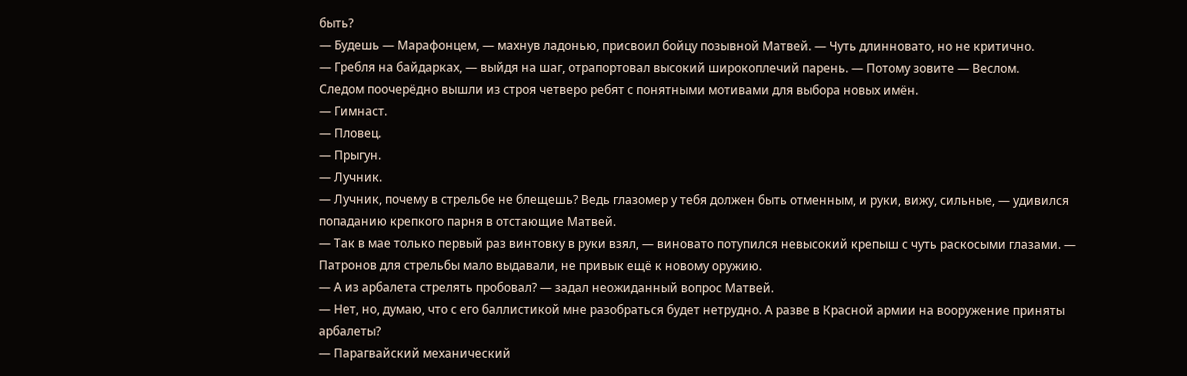быть?
— Будешь — Марафонцем, — махнув ладонью, присвоил бойцу позывной Матвей. — Чуть длинновато, но не критично.
— Гребля на байдарках, — выйдя на шаг, отрапортовал высокий широкоплечий парень. — Потому зовите — Веслом.
Следом поочерёдно вышли из строя четверо ребят с понятными мотивами для выбора новых имён.
— Гимнаст.
— Пловец.
— Прыгун.
— Лучник.
— Лучник, почему в стрельбе не блещешь? Ведь глазомер у тебя должен быть отменным, и руки, вижу, сильные, — удивился попаданию крепкого парня в отстающие Матвей.
— Так в мае только первый раз винтовку в руки взял, — виновато потупился невысокий крепыш с чуть раскосыми глазами. — Патронов для стрельбы мало выдавали, не привык ещё к новому оружию.
— А из арбалета стрелять пробовал? — задал неожиданный вопрос Матвей.
— Нет, но, думаю, что с его баллистикой мне разобраться будет нетрудно. А разве в Красной армии на вооружение приняты арбалеты?
— Парагвайский механический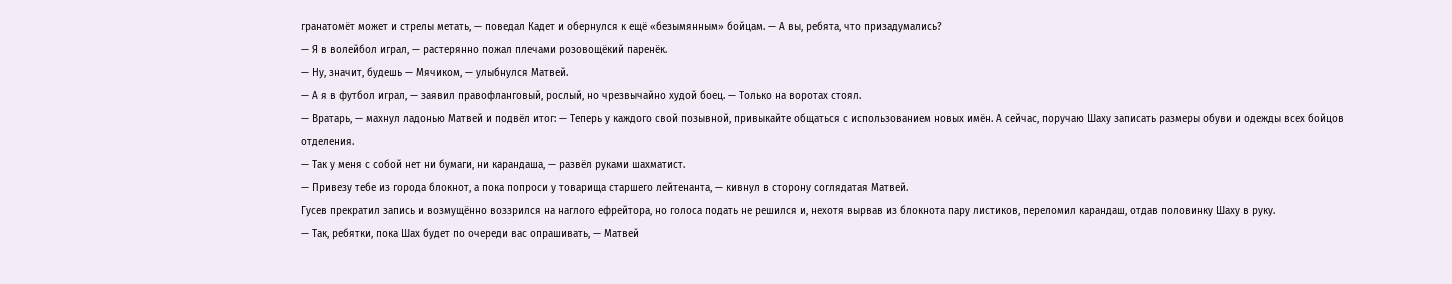гранатомёт может и стрелы метать, — поведал Кадет и обернулся к ещё «безымянным» бойцам. — А вы, ребята, что призадумались?
— Я в волейбол играл, — растерянно пожал плечами розовощёкий паренёк.
— Ну, значит, будешь — Мячиком, — улыбнулся Матвей.
— А я в футбол играл, — заявил правофланговый, рослый, но чрезвычайно худой боец. — Только на воротах стоял.
— Вратарь, — махнул ладонью Матвей и подвёл итог: — Теперь у каждого свой позывной, привыкайте общаться с использованием новых имён. А сейчас, поручаю Шаху записать размеры обуви и одежды всех бойцов отделения.
— Так у меня с собой нет ни бумаги, ни карандаша, — развёл руками шахматист.
— Привезу тебе из города блокнот, а пока попроси у товарища старшего лейтенанта, — кивнул в сторону соглядатая Матвей.
Гусев прекратил запись и возмущённо воззрился на наглого ефрейтора, но голоса подать не решился и, нехотя вырвав из блокнота пару листиков, переломил карандаш, отдав половинку Шаху в руку.
— Так, ребятки, пока Шах будет по очереди вас опрашивать, — Матвей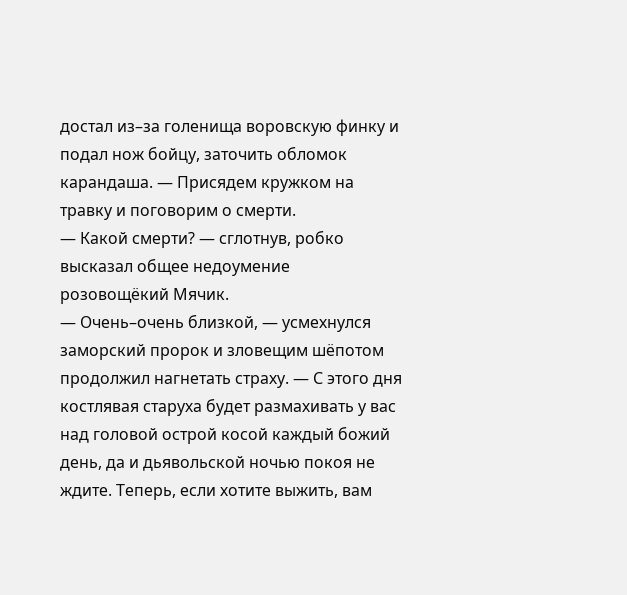достал из–за голенища воровскую финку и подал нож бойцу, заточить обломок карандаша. — Присядем кружком на травку и поговорим о смерти.
— Какой смерти? — сглотнув, робко высказал общее недоумение розовощёкий Мячик.
— Очень–очень близкой, — усмехнулся заморский пророк и зловещим шёпотом продолжил нагнетать страху. — С этого дня костлявая старуха будет размахивать у вас над головой острой косой каждый божий день, да и дьявольской ночью покоя не ждите. Теперь, если хотите выжить, вам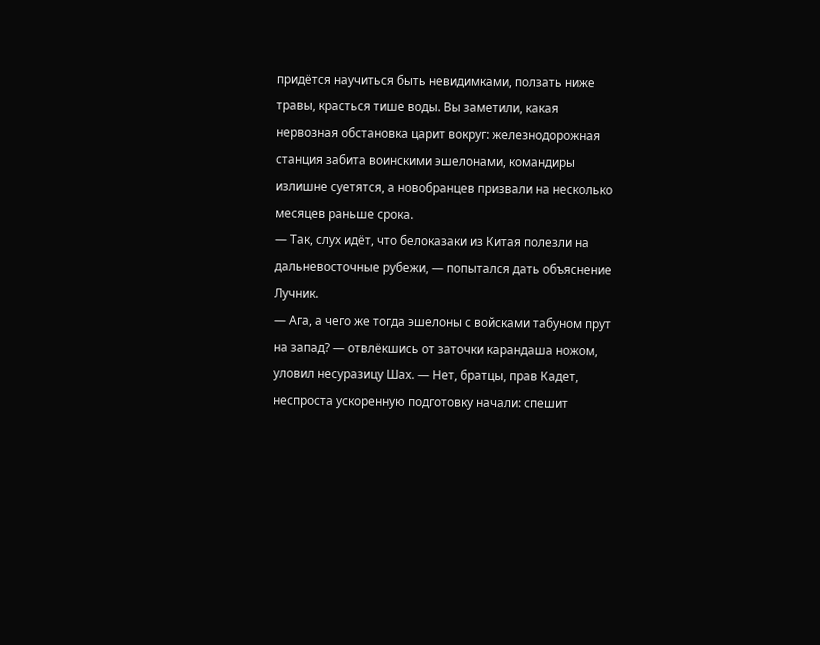придётся научиться быть невидимками, ползать ниже травы, красться тише воды. Вы заметили, какая нервозная обстановка царит вокруг: железнодорожная станция забита воинскими эшелонами, командиры излишне суетятся, а новобранцев призвали на несколько месяцев раньше срока.
— Так, слух идёт, что белоказаки из Китая полезли на дальневосточные рубежи, — попытался дать объяснение Лучник.
— Ага, а чего же тогда эшелоны с войсками табуном прут на запад? — отвлёкшись от заточки карандаша ножом, уловил несуразицу Шах. — Нет, братцы, прав Кадет, неспроста ускоренную подготовку начали: спешит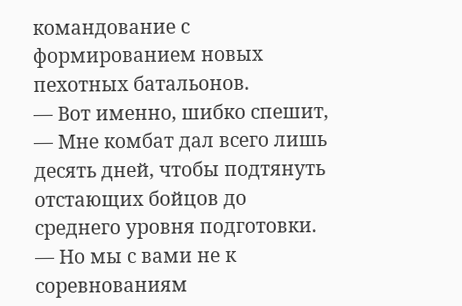командование с формированием новых пехотных батальонов.
— Вот именно, шибко спешит, — Мне комбат дал всего лишь десять дней, чтобы подтянуть отстающих бойцов до среднего уровня подготовки. — Но мы с вами не к соревнованиям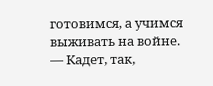готовимся, а учимся выживать на войне.
— Кадет, так,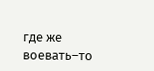где же воевать–то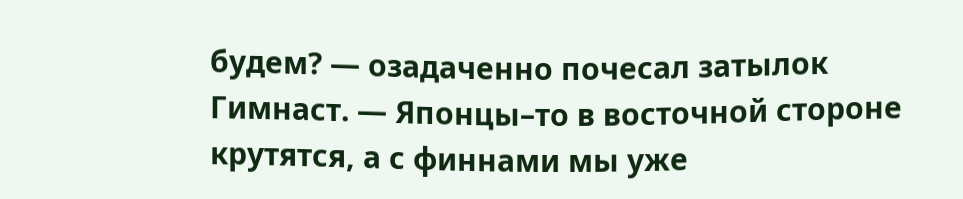будем? — озадаченно почесал затылок Гимнаст. — Японцы–то в восточной стороне крутятся, а с финнами мы уже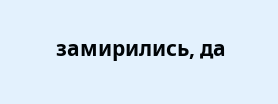замирились, да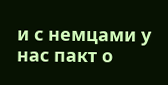и с немцами у нас пакт о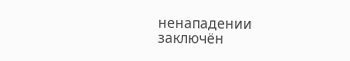ненападении заключён